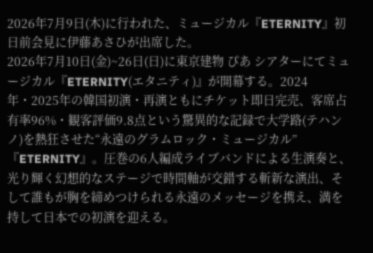2026年7月9日(木)に行われた、ミュージカル『ETERNITY』初日前会見に伊藤あさひが出席した。
2026年7月10日(金)~26日(日)に東京建物 ぴあ シアターにてミュージカル『ETERNITY(エタニティ)』が開幕する。2024年・2025年の韓国初演・再演ともにチケット即日完売、客席占有率96%・観客評価9.8点という驚異的な記録で大学路(テハンノ)を熱狂させた“永遠のグラムロック・ミュージカル”『ETERNITY』。圧巻の6人編成ライブバンドによる生演奏と、光り輝く幻想的なステージで時間軸が交錯する斬新な演出、そして誰もが胸を締めつけられる永遠のメッセージを携え、満を持して日本での初演を迎える。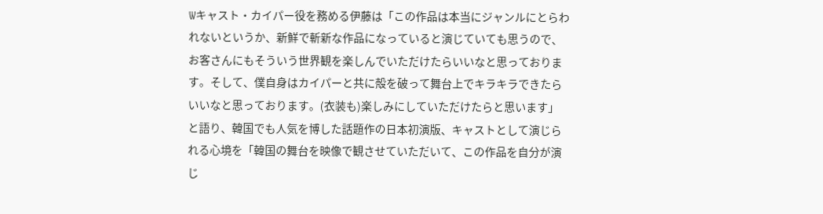Wキャスト・カイパー役を務める伊藤は「この作品は本当にジャンルにとらわれないというか、新鮮で斬新な作品になっていると演じていても思うので、お客さんにもそういう世界観を楽しんでいただけたらいいなと思っております。そして、僕自身はカイパーと共に殻を破って舞台上でキラキラできたらいいなと思っております。(衣装も)楽しみにしていただけたらと思います」と語り、韓国でも人気を博した話題作の日本初演版、キャストとして演じられる心境を「韓国の舞台を映像で観させていただいて、この作品を自分が演じ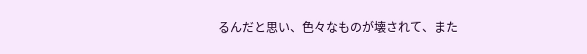るんだと思い、色々なものが壊されて、また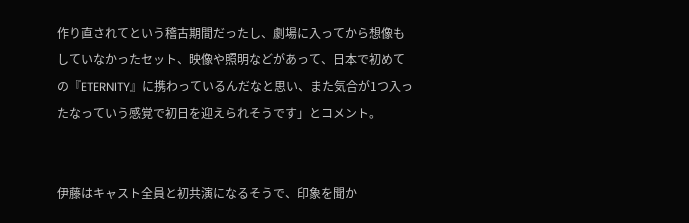作り直されてという稽古期間だったし、劇場に入ってから想像もしていなかったセット、映像や照明などがあって、日本で初めての『ETERNITY』に携わっているんだなと思い、また気合が1つ入ったなっていう感覚で初日を迎えられそうです」とコメント。


伊藤はキャスト全員と初共演になるそうで、印象を聞か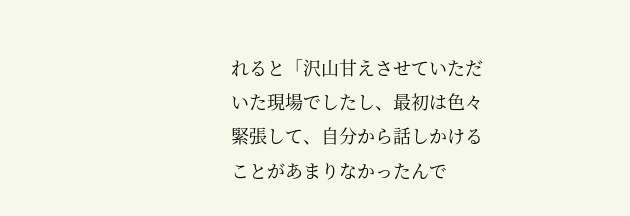れると「沢山甘えさせていただいた現場でしたし、最初は色々緊張して、自分から話しかけることがあまりなかったんで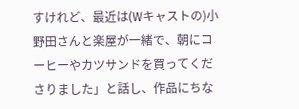すけれど、最近は(Wキャストの)小野田さんと楽屋が一緒で、朝にコーヒーやカツサンドを買ってくださりました」と話し、作品にちな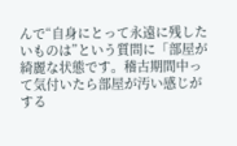んで“自身にとって永遠に残したいものは”という質問に「部屋が綺麗な状態です。稽古期間中って気付いたら部屋が汚い感じがする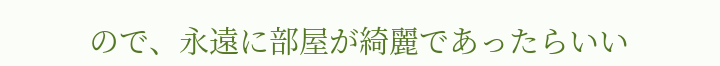ので、永遠に部屋が綺麗であったらいい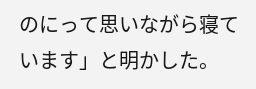のにって思いながら寝ています」と明かした。